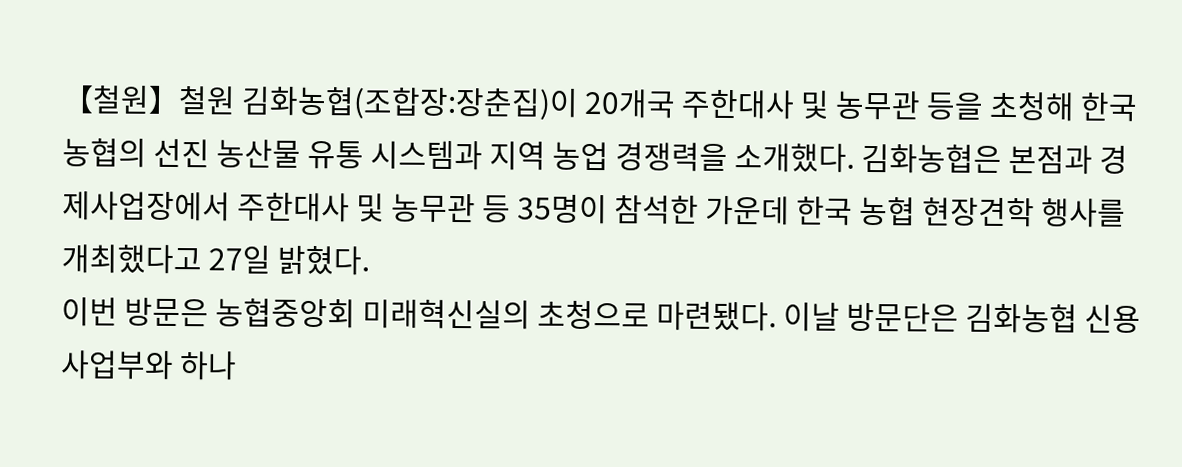【철원】철원 김화농협(조합장:장춘집)이 20개국 주한대사 및 농무관 등을 초청해 한국 농협의 선진 농산물 유통 시스템과 지역 농업 경쟁력을 소개했다. 김화농협은 본점과 경제사업장에서 주한대사 및 농무관 등 35명이 참석한 가운데 한국 농협 현장견학 행사를 개최했다고 27일 밝혔다.
이번 방문은 농협중앙회 미래혁신실의 초청으로 마련됐다. 이날 방문단은 김화농협 신용사업부와 하나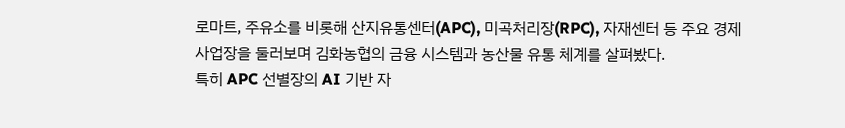로마트, 주유소를 비롯해 산지유통센터(APC), 미곡처리장(RPC), 자재센터 등 주요 경제사업장을 둘러보며 김화농협의 금융 시스템과 농산물 유통 체계를 살펴봤다.
특히 APC 선별장의 AI 기반 자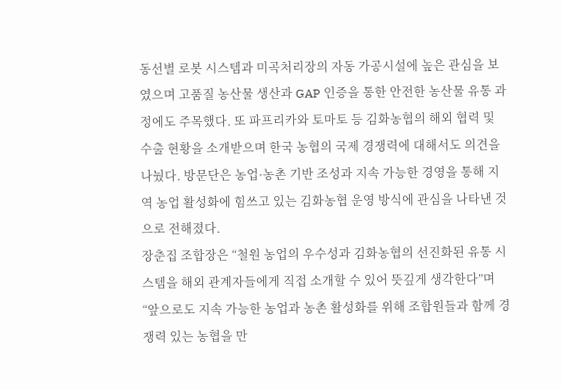동선별 로봇 시스템과 미곡처리장의 자동 가공시설에 높은 관심을 보였으며 고품질 농산물 생산과 GAP 인증을 통한 안전한 농산물 유통 과정에도 주목했다. 또 파프리카와 토마토 등 김화농협의 해외 협력 및 수출 현황을 소개받으며 한국 농협의 국제 경쟁력에 대해서도 의견을 나눴다. 방문단은 농업·농촌 기반 조성과 지속 가능한 경영을 통해 지역 농업 활성화에 힘쓰고 있는 김화농협 운영 방식에 관심을 나타낸 것으로 전해졌다.
장춘집 조합장은 “철원 농업의 우수성과 김화농협의 선진화된 유통 시스템을 해외 관계자들에게 직접 소개할 수 있어 뜻깊게 생각한다”며 “앞으로도 지속 가능한 농업과 농촌 활성화를 위해 조합원들과 함께 경쟁력 있는 농협을 만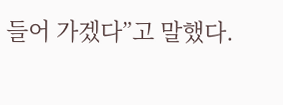들어 가겠다”고 말했다.